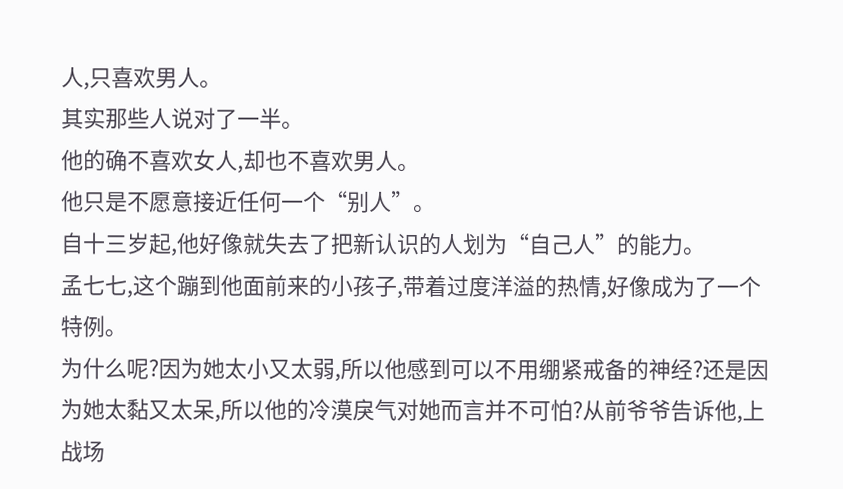人,只喜欢男人。
其实那些人说对了一半。
他的确不喜欢女人,却也不喜欢男人。
他只是不愿意接近任何一个“别人”。
自十三岁起,他好像就失去了把新认识的人划为“自己人”的能力。
孟七七,这个蹦到他面前来的小孩子,带着过度洋溢的热情,好像成为了一个特例。
为什么呢?因为她太小又太弱,所以他感到可以不用绷紧戒备的神经?还是因为她太黏又太呆,所以他的冷漠戾气对她而言并不可怕?从前爷爷告诉他,上战场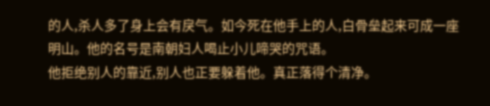的人,杀人多了身上会有戾气。如今死在他手上的人,白骨垒起来可成一座明山。他的名号是南朝妇人喝止小儿啼哭的咒语。
他拒绝别人的靠近,别人也正要躲着他。真正落得个清净。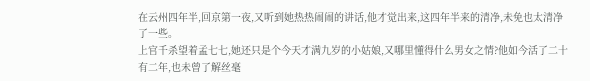在云州四年半,回京第一夜,又听到她热热闹闹的讲话,他才觉出来,这四年半来的清净,未免也太清净了一些。
上官千杀望着孟七七,她还只是个今天才满九岁的小姑娘,又哪里懂得什么男女之情?他如今活了二十有二年,也未曾了解丝毫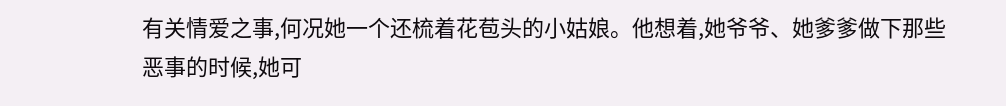有关情爱之事,何况她一个还梳着花苞头的小姑娘。他想着,她爷爷、她爹爹做下那些恶事的时候,她可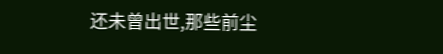还未曾出世,那些前尘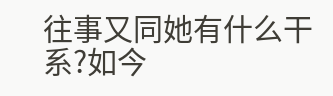往事又同她有什么干系?如今